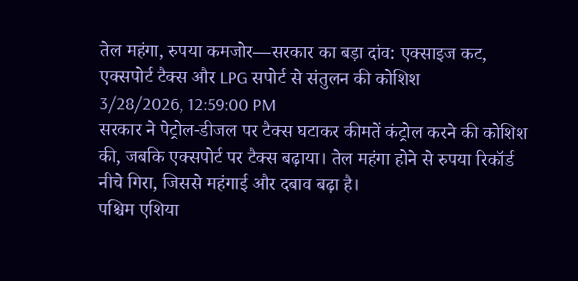तेल महंगा, रुपया कमजोर—सरकार का बड़ा दांव: एक्साइज कट, एक्सपोर्ट टैक्स और LPG सपोर्ट से संतुलन की कोशिश
3/28/2026, 12:59:00 PM
सरकार ने पेट्रोल-डीजल पर टैक्स घटाकर कीमतें कंट्रोल करने की कोशिश की, जबकि एक्सपोर्ट पर टैक्स बढ़ाया। तेल महंगा होने से रुपया रिकॉर्ड नीचे गिरा, जिससे महंगाई और दबाव बढ़ा है।
पश्चिम एशिया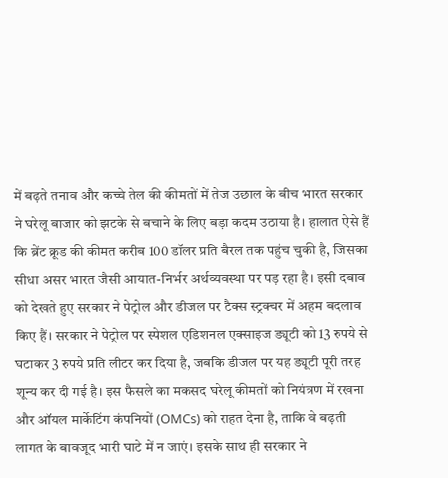में बढ़ते तनाव और कच्चे तेल की कीमतों में तेज उछाल के बीच भारत सरकार ने घरेलू बाजार को झटके से बचाने के लिए बड़ा कदम उठाया है। हालात ऐसे हैं कि ब्रेंट क्रूड की कीमत करीब 100 डॉलर प्रति बैरल तक पहुंच चुकी है, जिसका सीधा असर भारत जैसी आयात-निर्भर अर्थव्यवस्था पर पड़ रहा है। इसी दबाव को देखते हुए सरकार ने पेट्रोल और डीजल पर टैक्स स्ट्रक्चर में अहम बदलाव किए हैं। सरकार ने पेट्रोल पर स्पेशल एडिशनल एक्साइज ड्यूटी को 13 रुपये से घटाकर 3 रुपये प्रति लीटर कर दिया है, जबकि डीजल पर यह ड्यूटी पूरी तरह शून्य कर दी गई है। इस फैसले का मकसद घरेलू कीमतों को नियंत्रण में रखना और ऑयल मार्केटिंग कंपनियों (OMCs) को राहत देना है, ताकि वे बढ़ती लागत के बावजूद भारी घाटे में न जाएं। इसके साथ ही सरकार ने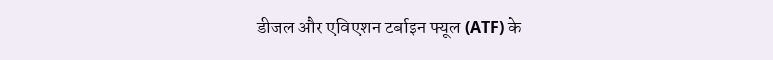डीजल और एविएशन टर्बाइन फ्यूल (ATF) के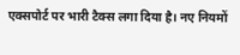एक्सपोर्ट पर भारी टैक्स लगा दिया है। नए नियमों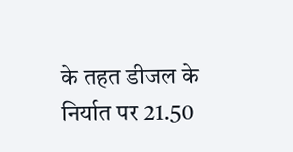के तहत डीजल के निर्यात पर 21.50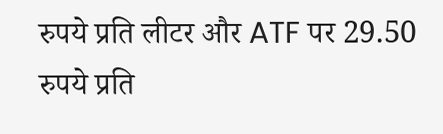रुपये प्रति लीटर और ATF पर 29.50 रुपये प्रति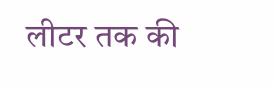लीटर तक की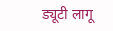ड्यूटी लागू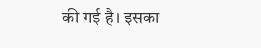की गई है। इसका